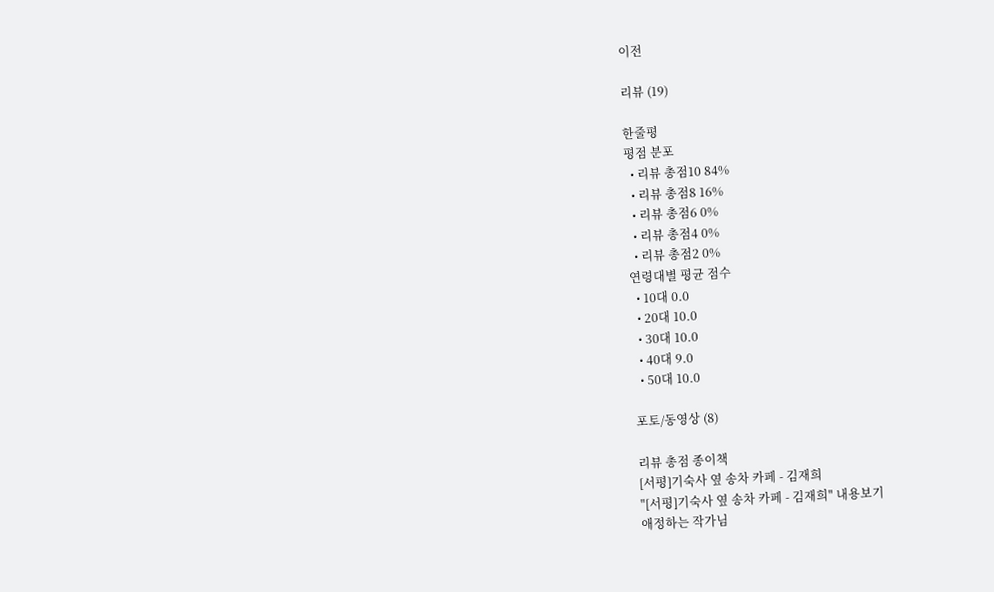이전

리뷰 (19)

한줄평
평점 분포
  • 리뷰 총점10 84%
  • 리뷰 총점8 16%
  • 리뷰 총점6 0%
  • 리뷰 총점4 0%
  • 리뷰 총점2 0%
연령대별 평균 점수
  • 10대 0.0
  • 20대 10.0
  • 30대 10.0
  • 40대 9.0
  • 50대 10.0

포토/동영상 (8)

리뷰 총점 종이책
[서평]기숙사 옆 송차 카페 - 김재희
"[서평]기숙사 옆 송차 카페 - 김재희" 내용보기
애정하는 작가님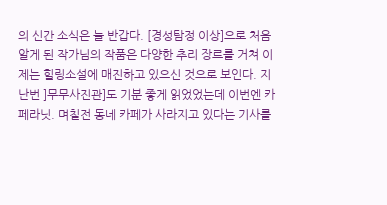의 신간 소식은 늘 반갑다. [경성탐정 이상]으로 처음 알게 된 작가님의 작품은 다양한 추리 장르를 거쳐 이제는 힐링소설에 매진하고 있으신 것으로 보인다. 지난번 ]무무사진관]도 기분 좋게 읽었었는데 이번엔 카페라닛. 며칠전 동네 카페가 사라지고 있다는 기사를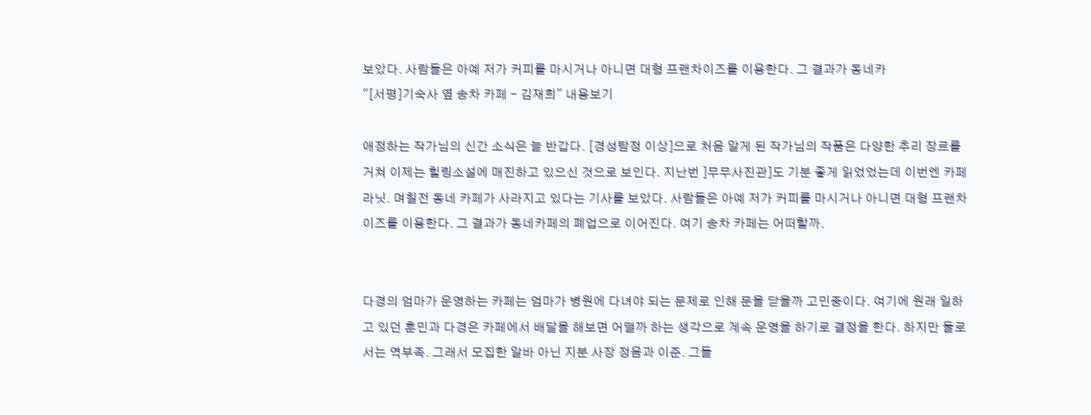보았다. 사람들은 아예 저가 커피를 마시거나 아니면 대형 프랜차이즈를 이용한다. 그 결과가 동네카
"[서평]기숙사 옆 송차 카페 - 김재희" 내용보기

애정하는 작가님의 신간 소식은 늘 반갑다. [경성탐정 이상]으로 처음 알게 된 작가님의 작품은 다양한 추리 장르를 거쳐 이제는 힐링소설에 매진하고 있으신 것으로 보인다. 지난번 ]무무사진관]도 기분 좋게 읽었었는데 이번엔 카페라닛. 며칠전 동네 카페가 사라지고 있다는 기사를 보았다. 사람들은 아예 저가 커피를 마시거나 아니면 대형 프랜차이즈를 이용한다. 그 결과가 동네카페의 폐업으로 이어진다. 여기 송차 카페는 어떠할까.


다경의 엄마가 운영하는 카페는 엄마가 병원에 다녀야 되는 문제로 인해 문을 닫을까 고민중이다. 여기에 원래 일하고 있던 훈민과 다경은 카페에서 배달을 해보면 어떨까 하는 생각으로 계속 운영을 하기로 결정을 한다. 하지만 둘로서는 역부족. 그래서 모집한 알바 아닌 지분 사장 정음과 이준. 그들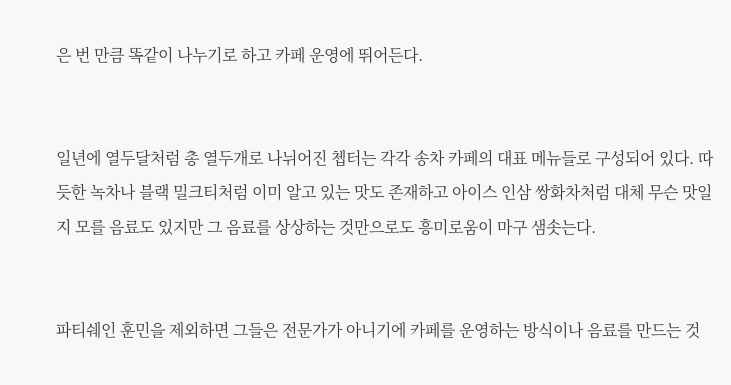은 번 만큼 똑같이 나누기로 하고 카페 운영에 뛰어든다.


일년에 열두달처럼 총 열두개로 나뉘어진 쳅터는 각각 송차 카페의 대표 메뉴들로 구성되어 있다. 따듯한 녹차나 블랙 밀크티처럼 이미 알고 있는 맛도 존재하고 아이스 인삼 쌍화차처럼 대체 무슨 맛일지 모를 음료도 있지만 그 음료를 상상하는 것만으로도 흥미로움이 마구 샘솟는다.


파티쉐인 훈민을 제외하면 그들은 전문가가 아니기에 카페를 운영하는 방식이나 음료를 만드는 것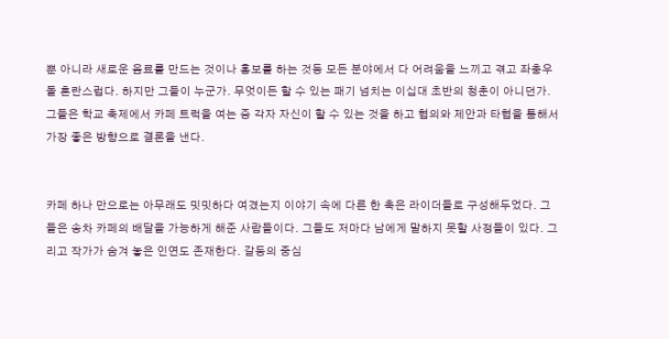뿐 아니라 새로운 음료를 만드는 것이나 홍보를 하는 것등 모든 분야에서 다 어려움을 느끼고 겪고 좌충우돌 혼란스럽다. 하지만 그들이 누군가. 무엇이든 할 수 있는 패기 넘치는 이십대 초반의 청춘이 아니던가. 그들은 학교 축제에서 카페 트럭을 여는 증 각자 자신이 할 수 있는 것을 하고 협의와 제안과 타협을 통해서 가장 좋은 방향으로 결론을 낸다.


카페 하나 만으로는 아무래도 밋밋하다 여겼는지 이야기 속에 다른 한 축은 라이더들로 구성해두었다. 그들은 송차 카페의 배달을 가능하게 해준 사람들이다. 그들도 저마다 남에게 말하지 못할 사정들이 있다. 그리고 작가가 숨겨 놓은 인연도 존재한다. 갈등의 중심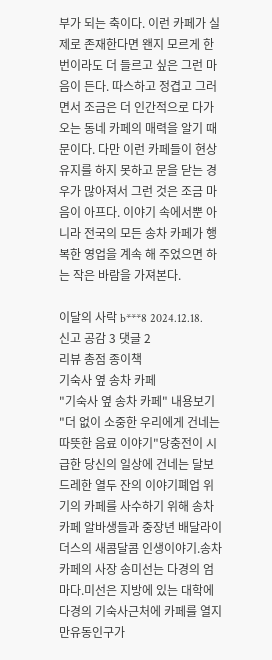부가 되는 축이다. 이런 카페가 실제로 존재한다면 왠지 모르게 한번이라도 더 들르고 싶은 그런 마음이 든다. 따스하고 정겹고 그러면서 조금은 더 인간적으로 다가오는 동네 카페의 매력을 알기 때문이다. 다만 이런 카페들이 현상유지를 하지 못하고 문을 닫는 경우가 많아져서 그런 것은 조금 마음이 아프다. 이야기 속에서뿐 아니라 전국의 모든 송차 카페가 행복한 영업을 계속 해 주었으면 하는 작은 바람을 가져본다.

이달의 사락 b***8 2024.12.18. 신고 공감 3 댓글 2
리뷰 총점 종이책
기숙사 옆 송차 카페
"기숙사 옆 송차 카페" 내용보기
"더 없이 소중한 우리에게 건네는 따뜻한 음료 이야기"당충전이 시급한 당신의 일상에 건네는 달보드레한 열두 잔의 이야기폐업 위기의 카페를 사수하기 위해 송차카페 알바생들과 중장년 배달라이더스의 새콤달콤 인생이야기.송차카페의 사장 송미선는 다경의 엄마다.미선은 지방에 있는 대학에 다경의 기숙사근처에 카페를 열지만유동인구가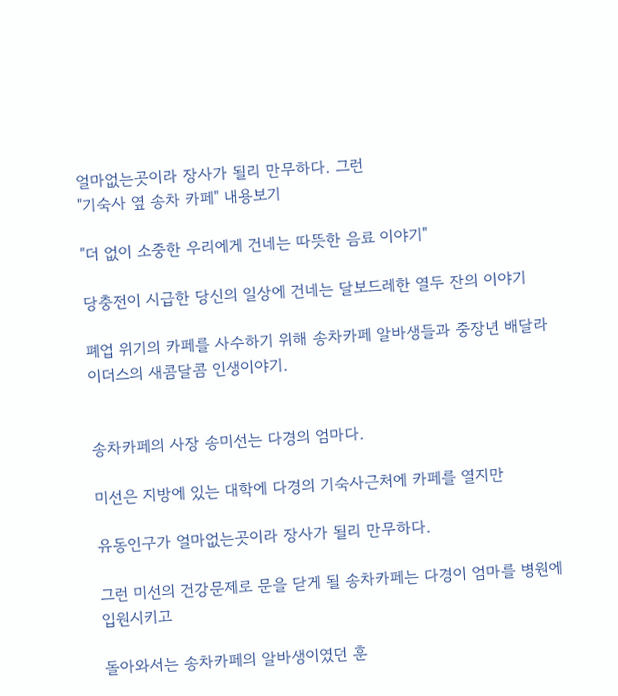얼마없는곳이라 장사가 될리 만무하다. 그런
"기숙사 옆 송차 카페" 내용보기

"더 없이 소중한 우리에게 건네는 따뜻한 음료 이야기"

당충전이 시급한 당신의 일상에 건네는 달보드레한 열두 잔의 이야기

폐업 위기의 카페를 사수하기 위해 송차카페 알바생들과 중장년 배달라이더스의 새콤달콤 인생이야기.


송차카페의 사장 송미선는 다경의 엄마다.

미선은 지방에 있는 대학에 다경의 기숙사근처에 카페를 열지만

유동인구가 얼마없는곳이라 장사가 될리 만무하다.

그런 미선의 건강문제로 문을 닫게 될 송차카페는 다경이 엄마를 병원에 입원시키고

돌아와서는 송차카페의 알바생이였던 훈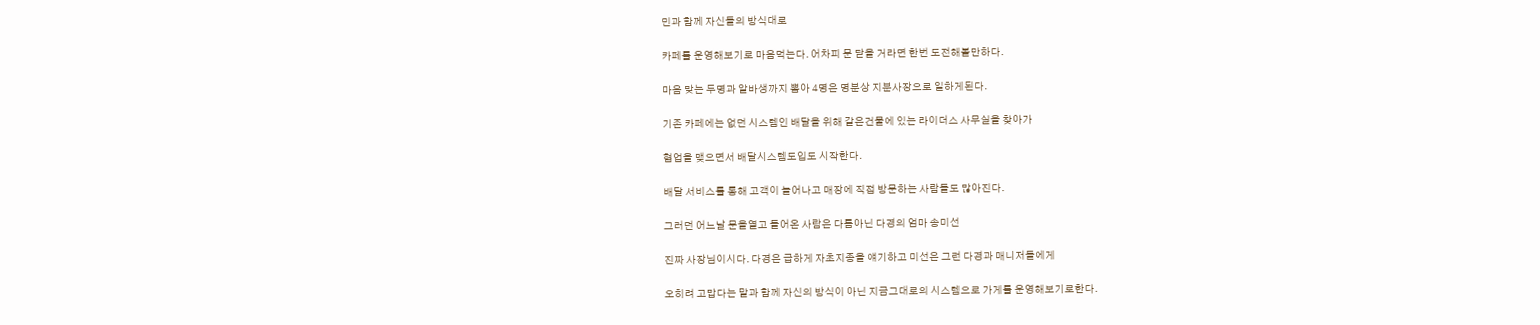민과 함께 자신들의 방식대로

카페를 운영해보기로 마음먹는다. 어차피 문 닫을 거라면 한번 도전해볼만하다.

마음 맞는 두명과 알바생까지 뽑아 4명은 명분상 지분사장으로 일하게된다.

기존 카페에는 없던 시스템인 배달을 위해 같은건물에 있는 라이더스 사무실을 찾아가

협업을 맺으면서 배달시스템도입도 시작한다.

배달 서비스를 통해 고객이 늘어나고 매장에 직접 방문하는 사람들도 많아진다.

그러던 어느날 문을열고 들어온 사람은 다름아닌 다경의 엄마 송미선

진짜 사장님이시다. 다경은 급하게 자초지종을 얘기하고 미선은 그런 다경과 매니저들에게

오히려 고맙다는 말과 함께 자신의 방식이 아닌 지금그대로의 시스템으로 가게를 운영해보기로한다.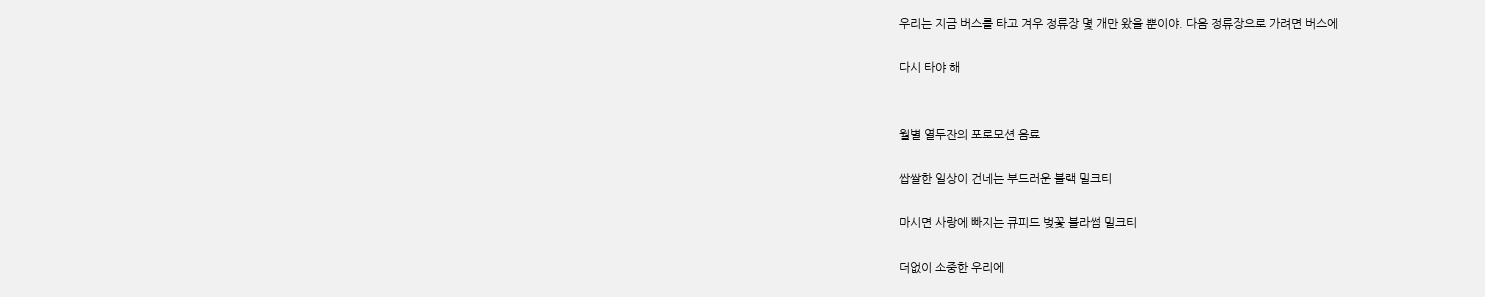우리는 지금 버스를 타고 겨우 정류장 몇 개만 왔을 뿐이야. 다음 정류장으로 가려면 버스에

다시 타야 해


월별 열두잔의 포로모션 음료

쌉쌀한 일상이 건네는 부드러운 블랙 밀크티

마시면 사랑에 빠지는 큐피드 벚꽃 블라썸 밀크티

더없이 소중한 우리에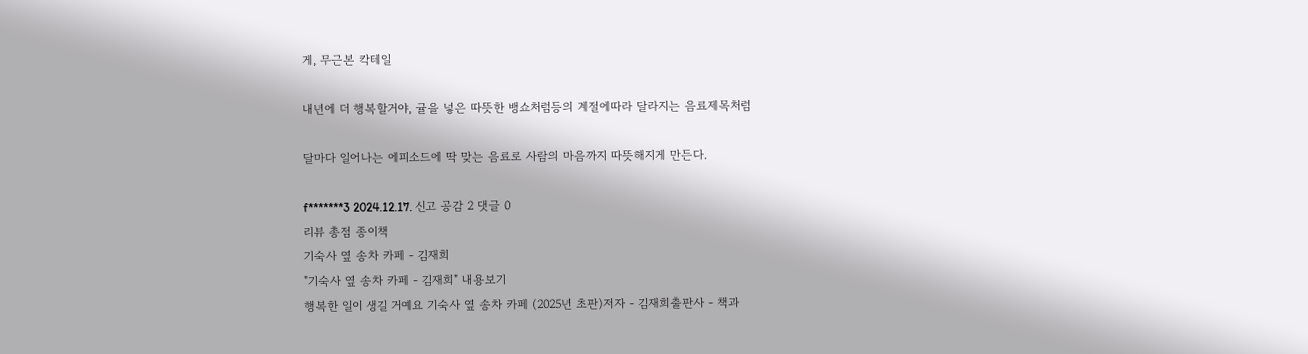게, 무근본 칵테일

내년에 더 행복할거야, 귤을 넣은 따뜻한 뱅쇼처럼등의 계절에따라 달라지는 음료제목처럼

달마다 일어나는 에피소드에 딱 맞는 음료로 사람의 마음까지 따뜻해지게 만든다.

f*******3 2024.12.17. 신고 공감 2 댓글 0
리뷰 총점 종이책
기숙사 옆 송차 카페 - 김재희
"기숙사 옆 송차 카페 - 김재희" 내용보기
행복한 일이 생길 거예요 기숙사 옆 송차 카페 (2025년 초판)저자 - 김재희출판사 - 책과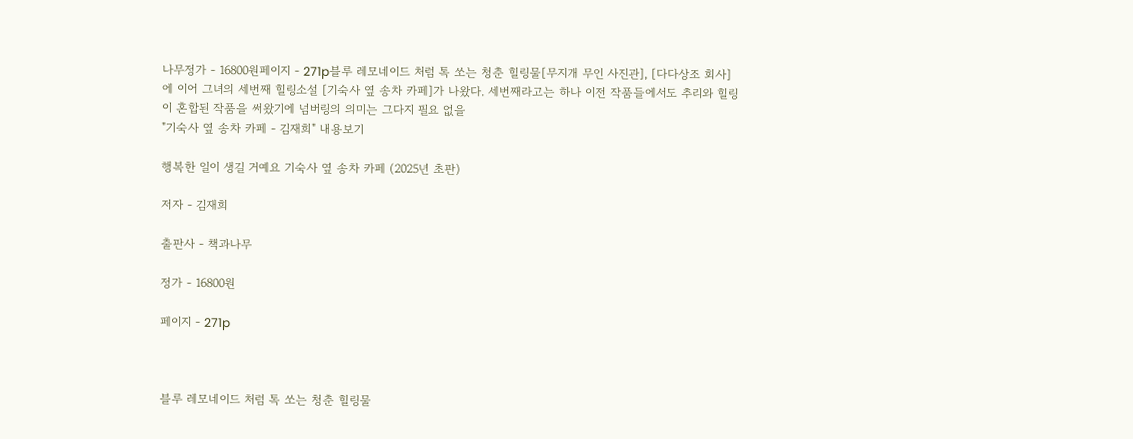나무정가 - 16800원페이지 - 271p블루 레모네이드 처럼 톡 쏘는 청춘 힐링물[무지개 무인 사진관], [다다상조 회사]에 이어 그녀의 세번째 힐링소설 [기숙사 옆 송차 카페]가 나왔다. 세번째라고는 하나 이전 작품들에서도 추리와 힐링이 혼합된 작품을 써왔기에 넘버링의 의미는 그다지 필요 없을
"기숙사 옆 송차 카페 - 김재희" 내용보기

행복한 일이 생길 거예요 기숙사 옆 송차 카페 (2025년 초판)

저자 - 김재희

출판사 - 책과나무

정가 - 16800원

페이지 - 271p



블루 레모네이드 처럼 톡 쏘는 청춘 힐링물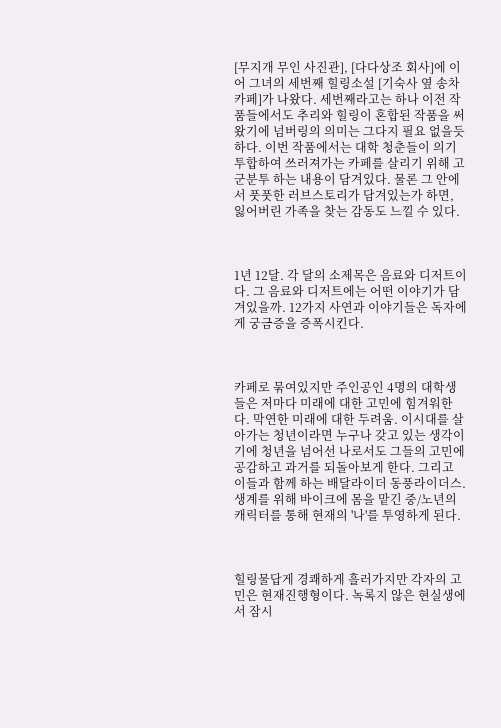[무지개 무인 사진관], [다다상조 회사]에 이어 그녀의 세번째 힐링소설 [기숙사 옆 송차 카페]가 나왔다. 세번째라고는 하나 이전 작품들에서도 추리와 힐링이 혼합된 작품을 써왔기에 넘버링의 의미는 그다지 필요 없을듯하다. 이번 작품에서는 대학 청춘들이 의기투합하여 쓰러져가는 카페를 살리기 위해 고군분투 하는 내용이 담겨있다. 물론 그 안에서 풋풋한 러브스토리가 담겨있는가 하면, 잃어버린 가족을 찾는 감동도 느낄 수 있다.



1년 12달. 각 달의 소제목은 음료와 디저트이다. 그 음료와 디저트에는 어떤 이야기가 담겨있을까. 12가지 사연과 이야기들은 독자에게 궁금증을 증폭시킨다.



카페로 묶여있지만 주인공인 4명의 대학생들은 저마다 미래에 대한 고민에 힘겨워한다. 막연한 미래에 대한 두려움. 이시대를 살아가는 청년이라면 누구나 갖고 있는 생각이기에 청년을 넘어선 나로서도 그들의 고민에 공감하고 과거를 되돌아보게 한다. 그리고 이들과 함께 하는 배달라이더 동풍라이더스. 생계를 위해 바이크에 몸을 맡긴 중/노년의 캐릭터를 통해 현재의 '나'를 투영하게 된다.



힐링물답게 경쾌하게 흘러가지만 각자의 고민은 현재진행형이다. 녹록지 않은 현실생에서 잠시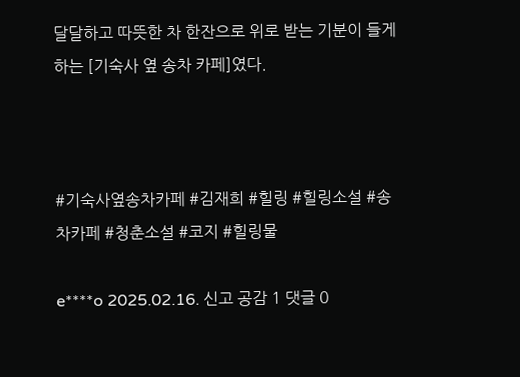달달하고 따뜻한 차 한잔으로 위로 받는 기분이 들게 하는 [기숙사 옆 송차 카페]였다.



#기숙사옆송차카페 #김재희 #힐링 #힐링소설 #송차카페 #청춘소설 #코지 #힐링물

e****o 2025.02.16. 신고 공감 1 댓글 0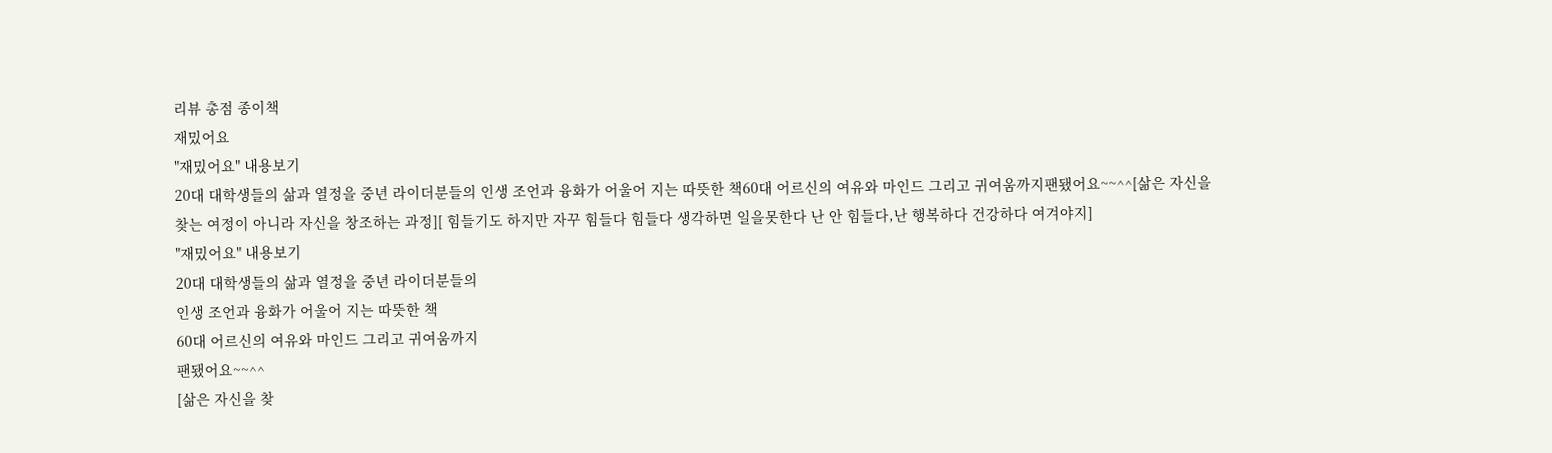리뷰 총점 종이책
재밌어요
"재밌어요" 내용보기
20대 대학생들의 삶과 열정을 중년 라이더분들의 인생 조언과 융화가 어울어 지는 따뜻한 책60대 어르신의 여유와 마인드 그리고 귀여움까지팬됐어요~~^^[삶은 자신을 찾는 여정이 아니라 자신을 창조하는 과정][ 힘들기도 하지만 자꾸 힘들다 힘들다 생각하면 일을못한다 난 안 힘들다,난 행복하다 건강하다 여겨야지]
"재밌어요" 내용보기
20대 대학생들의 삶과 열정을 중년 라이더분들의
인생 조언과 융화가 어울어 지는 따뜻한 책
60대 어르신의 여유와 마인드 그리고 귀여움까지
팬됐어요~~^^
[삶은 자신을 찾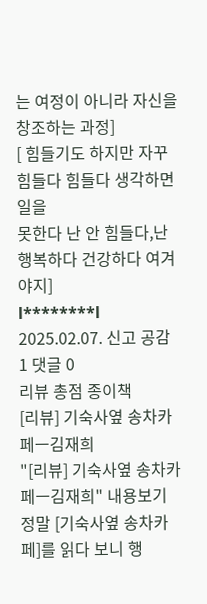는 여정이 아니라 자신을 창조하는 과정]
[ 힘들기도 하지만 자꾸 힘들다 힘들다 생각하면 일을
못한다 난 안 힘들다,난 행복하다 건강하다 여겨야지]
l********l 2025.02.07. 신고 공감 1 댓글 0
리뷰 총점 종이책
[리뷰] 기숙사옆 송차카페ㅡ김재희
"[리뷰] 기숙사옆 송차카페ㅡ김재희" 내용보기
정말 [기숙사옆 송차카페]를 읽다 보니 행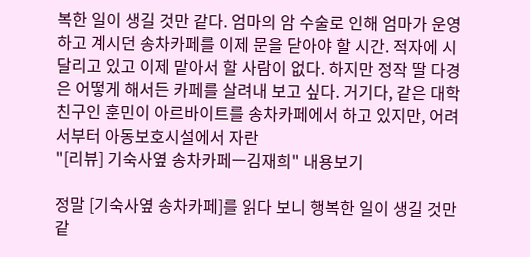복한 일이 생길 것만 같다. 엄마의 암 수술로 인해 엄마가 운영하고 계시던 송차카페를 이제 문을 닫아야 할 시간. 적자에 시달리고 있고 이제 맡아서 할 사람이 없다. 하지만 정작 딸 다경은 어떻게 해서든 카페를 살려내 보고 싶다. 거기다, 같은 대학 친구인 훈민이 아르바이트를 송차카페에서 하고 있지만, 어려서부터 아동보호시설에서 자란
"[리뷰] 기숙사옆 송차카페ㅡ김재희" 내용보기

정말 [기숙사옆 송차카페]를 읽다 보니 행복한 일이 생길 것만 같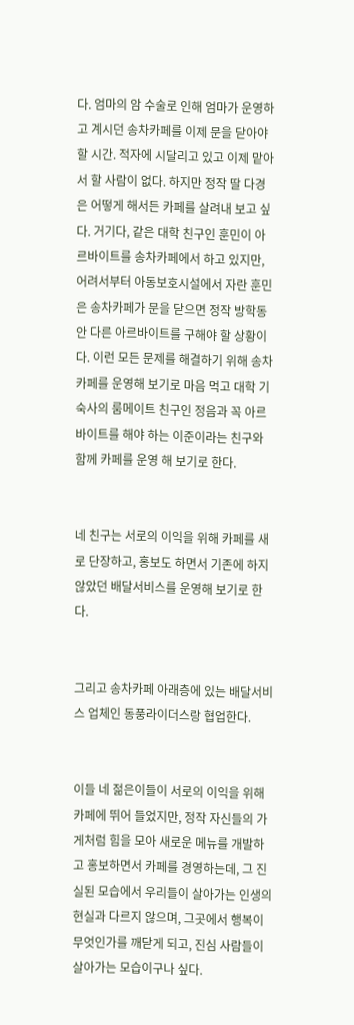다. 엄마의 암 수술로 인해 엄마가 운영하고 계시던 송차카페를 이제 문을 닫아야 할 시간. 적자에 시달리고 있고 이제 맡아서 할 사람이 없다. 하지만 정작 딸 다경은 어떻게 해서든 카페를 살려내 보고 싶다. 거기다, 같은 대학 친구인 훈민이 아르바이트를 송차카페에서 하고 있지만, 어려서부터 아동보호시설에서 자란 훈민은 송차카페가 문을 닫으면 정작 방학동안 다른 아르바이트를 구해야 할 상황이다. 이런 모든 문제를 해결하기 위해 송차카페를 운영해 보기로 마음 먹고 대학 기숙사의 룸메이트 친구인 정음과 꼭 아르바이트를 해야 하는 이준이라는 친구와 함께 카페를 운영 해 보기로 한다.


네 친구는 서로의 이익을 위해 카페를 새로 단장하고, 홍보도 하면서 기존에 하지 않았던 배달서비스를 운영해 보기로 한다.


그리고 송차카페 아래층에 있는 배달서비스 업체인 동풍라이더스랑 협업한다.


이들 네 젊은이들이 서로의 이익을 위해 카페에 뛰어 들었지만, 정작 자신들의 가게처럼 힘을 모아 새로운 메뉴를 개발하고 홍보하면서 카페를 경영하는데, 그 진실된 모습에서 우리들이 살아가는 인생의 현실과 다르지 않으며, 그곳에서 행복이 무엇인가를 깨닫게 되고, 진심 사람들이 살아가는 모습이구나 싶다.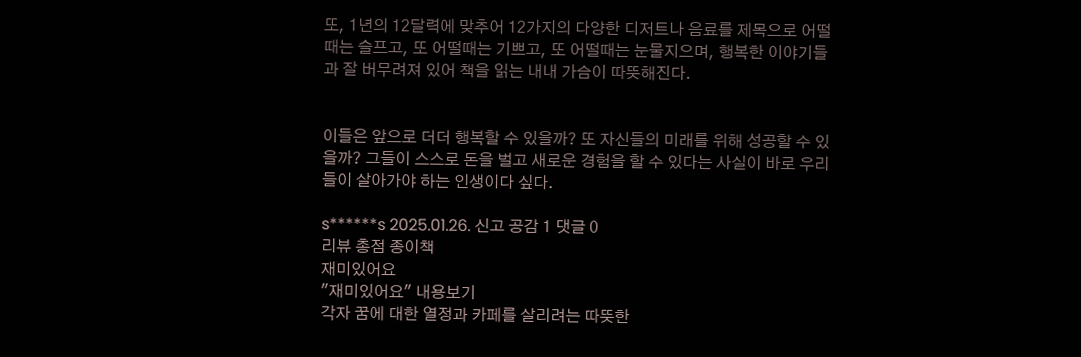또, 1년의 12달력에 맞추어 12가지의 다양한 디저트나 음료를 제목으로 어떨때는 슬프고, 또 어떨때는 기쁘고, 또 어떨때는 눈물지으며, 행복한 이야기들과 잘 버무려져 있어 책을 읽는 내내 가슴이 따뜻해진다.


이들은 앞으로 더더 행복할 수 있을까? 또 자신들의 미래를 위해 성공할 수 있을까? 그들이 스스로 돈을 벌고 새로운 경험을 할 수 있다는 사실이 바로 우리들이 살아가야 하는 인생이다 싶다.

s******s 2025.01.26. 신고 공감 1 댓글 0
리뷰 총점 종이책
재미있어요
"재미있어요" 내용보기
각자 꿈에 대한 열정과 카페를 살리려는 따뜻한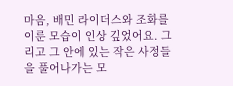마음, 배민 라이더스와 조화를 이룬 모습이 인상 깊었어요. 그리고 그 안에 있는 작은 사정들을 풀어나가는 모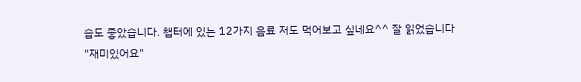습도 좋았습니다. 챕터에 있는 12가지 음료 저도 먹어보고 싶네요^^ 잘 읽었습니다
"재미있어요"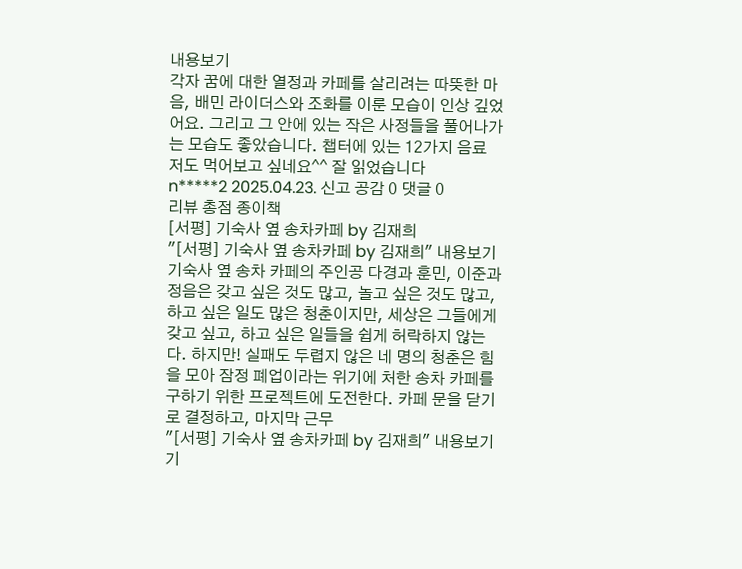내용보기
각자 꿈에 대한 열정과 카페를 살리려는 따뜻한 마음, 배민 라이더스와 조화를 이룬 모습이 인상 깊었어요. 그리고 그 안에 있는 작은 사정들을 풀어나가는 모습도 좋았습니다. 챕터에 있는 12가지 음료 저도 먹어보고 싶네요^^ 잘 읽었습니다
n*****2 2025.04.23. 신고 공감 0 댓글 0
리뷰 총점 종이책
[서평] 기숙사 옆 송차카페 by 김재희
"[서평] 기숙사 옆 송차카페 by 김재희" 내용보기
기숙사 옆 송차 카페의 주인공 다경과 훈민, 이준과 정음은 갖고 싶은 것도 많고, 놀고 싶은 것도 많고, 하고 싶은 일도 많은 청춘이지만, 세상은 그들에게 갖고 싶고, 하고 싶은 일들을 쉽게 허락하지 않는다. 하지만! 실패도 두렵지 않은 네 명의 청춘은 힘을 모아 잠정 폐업이라는 위기에 처한 송차 카페를 구하기 위한 프로젝트에 도전한다. 카페 문을 닫기로 결정하고, 마지막 근무
"[서평] 기숙사 옆 송차카페 by 김재희" 내용보기
기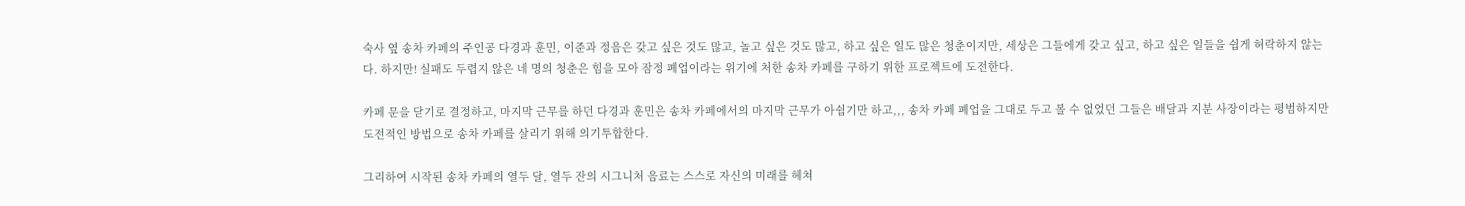숙사 옆 송차 카페의 주인공 다경과 훈민, 이준과 정음은 갖고 싶은 것도 많고, 놀고 싶은 것도 많고, 하고 싶은 일도 많은 청춘이지만, 세상은 그들에게 갖고 싶고, 하고 싶은 일들을 쉽게 허락하지 않는다. 하지만! 실패도 두렵지 않은 네 명의 청춘은 힘을 모아 잠정 폐업이라는 위기에 처한 송차 카페를 구하기 위한 프로젝트에 도전한다.

카페 문을 닫기로 결정하고, 마지막 근무를 하던 다경과 훈민은 송차 카페에서의 마지막 근무가 아쉽기만 하고,,, 송차 카페 폐업을 그대로 두고 볼 수 없었던 그들은 배달과 지분 사장이라는 평범하지만 도전적인 방법으로 송차 카페를 살리기 위해 의기투합한다.

그리하여 시작된 송차 카페의 열두 달, 열두 잔의 시그니처 음료는 스스로 자신의 미래를 헤쳐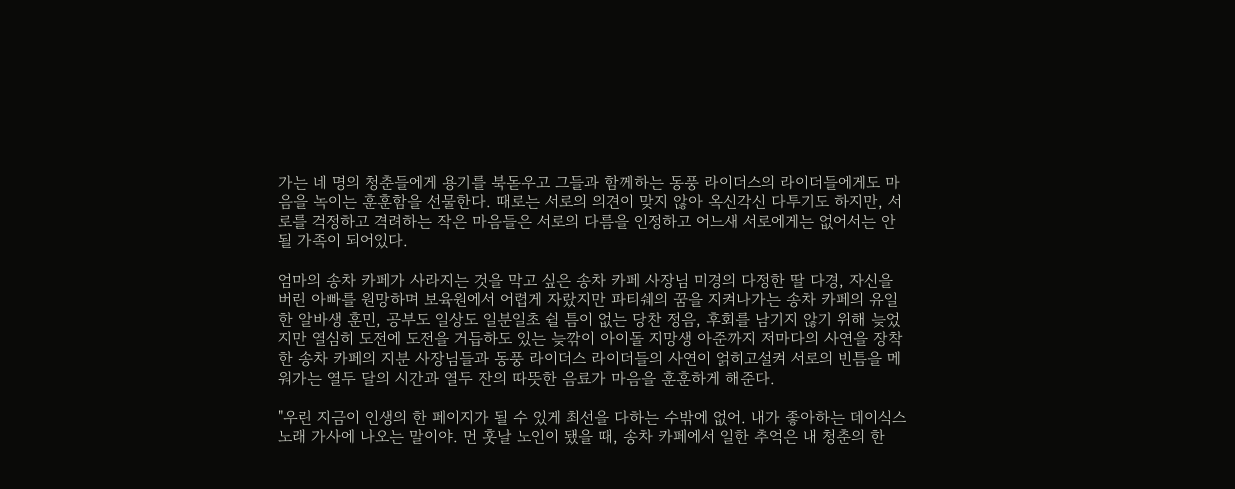가는 네 명의 청춘들에게 용기를 북돋우고 그들과 함께하는 동풍 라이더스의 라이더들에게도 마음을 녹이는 훈훈함을 선물한다. 때로는 서로의 의견이 맞지 않아 옥신각신 다투기도 하지만, 서로를 걱정하고 격려하는 작은 마음들은 서로의 다름을 인정하고 어느새 서로에게는 없어서는 안 될 가족이 되어있다.

엄마의 송차 카페가 사라지는 것을 막고 싶은 송차 카페 사장님 미경의 다정한 딸 다경, 자신을 버린 아빠를 원망하며 보육원에서 어렵게 자랐지만 파티쉐의 꿈을 지켜나가는 송차 카페의 유일한 알바생 훈민, 공부도 일상도 일분일초 쉴 틈이 없는 당찬 정음, 후회를 남기지 않기 위해 늦었지만 열심히 도전에 도전을 거듭하도 있는 늦깎이 아이돌 지망생 아준까지 저마다의 사연을 장착한 송차 카페의 지분 사장님들과 동풍 라이더스 라이더들의 사연이 얽히고설켜 서로의 빈틈을 메워가는 열두 달의 시간과 열두 잔의 따뜻한 음료가 마음을 훈훈하게 해준다.

"우린 지금이 인생의 한 페이지가 될 수 있게 최선을 다하는 수밖에 없어. 내가 좋아하는 데이식스 노래 가사에 나오는 말이야. 먼 훗날 노인이 됐을 때, 송차 카페에서 일한 추억은 내 청춘의 한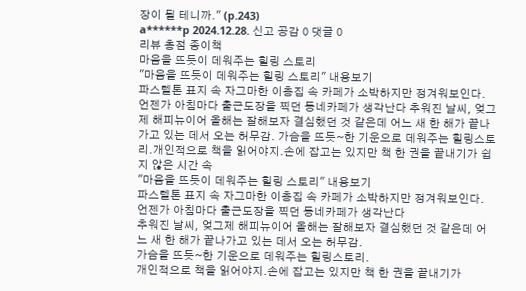장이 될 테니까." (p.243)
a******p 2024.12.28. 신고 공감 0 댓글 0
리뷰 총점 종이책
마음을 뜨듯이 데워주는 힐링 스토리
"마음을 뜨듯이 데워주는 힐링 스토리" 내용보기
파스텔톤 표지 속 자그마한 이층집 속 카페가 소박하지만 정겨워보인다. 언젠가 아침마다 출근도장을 찍던 동네카페가 생각난다 추워진 날씨, 엊그제 해피뉴이어 올해는 잘해보자 결심했던 것 같은데 어느 새 한 해가 끝나가고 있는 데서 오는 허무감. 가슴을 뜨듯~한 기운으로 데워주는 힐링스토리.개인적으로 책을 읽어야지.손에 잡고는 있지만 책 한 권을 끝내기가 쉽지 않은 시간 속
"마음을 뜨듯이 데워주는 힐링 스토리" 내용보기
파스텔톤 표지 속 자그마한 이층집 속 카페가 소박하지만 정겨워보인다. 언젠가 아침마다 출근도장을 찍던 동네카페가 생각난다
추워진 날씨, 엊그제 해피뉴이어 올해는 잘해보자 결심했던 것 같은데 어느 새 한 해가 끝나가고 있는 데서 오는 허무감.
가슴을 뜨듯~한 기운으로 데워주는 힐링스토리.
개인적으로 책을 읽어야지.손에 잡고는 있지만 책 한 권을 끝내기가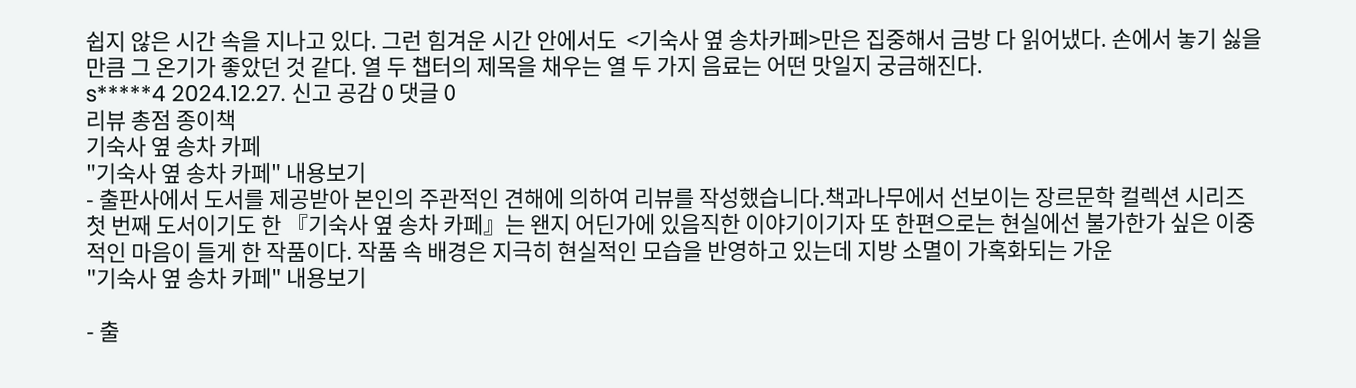쉽지 않은 시간 속을 지나고 있다. 그런 힘겨운 시간 안에서도  <기숙사 옆 송차카페>만은 집중해서 금방 다 읽어냈다. 손에서 놓기 싫을 만큼 그 온기가 좋았던 것 같다. 열 두 챕터의 제목을 채우는 열 두 가지 음료는 어떤 맛일지 궁금해진다.
s*****4 2024.12.27. 신고 공감 0 댓글 0
리뷰 총점 종이책
기숙사 옆 송차 카페
"기숙사 옆 송차 카페" 내용보기
- 출판사에서 도서를 제공받아 본인의 주관적인 견해에 의하여 리뷰를 작성했습니다.책과나무에서 선보이는 장르문학 컬렉션 시리즈 첫 번째 도서이기도 한 『기숙사 옆 송차 카페』는 왠지 어딘가에 있음직한 이야기이기자 또 한편으로는 현실에선 불가한가 싶은 이중적인 마음이 들게 한 작품이다. 작품 속 배경은 지극히 현실적인 모습을 반영하고 있는데 지방 소멸이 가혹화되는 가운
"기숙사 옆 송차 카페" 내용보기

- 출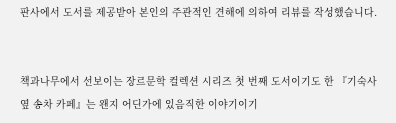판사에서 도서를 제공받아 본인의 주관적인 견해에 의하여 리뷰를 작성했습니다.


책과나무에서 선보이는 장르문학 컬렉션 시리즈 첫 번째 도서이기도 한 『기숙사 옆 송차 카페』는 왠지 어딘가에 있음직한 이야기이기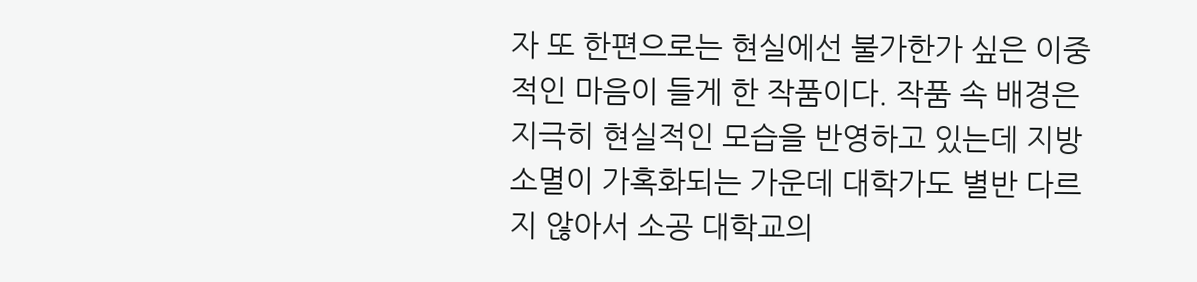자 또 한편으로는 현실에선 불가한가 싶은 이중적인 마음이 들게 한 작품이다. 작품 속 배경은 지극히 현실적인 모습을 반영하고 있는데 지방 소멸이 가혹화되는 가운데 대학가도 별반 다르지 않아서 소공 대학교의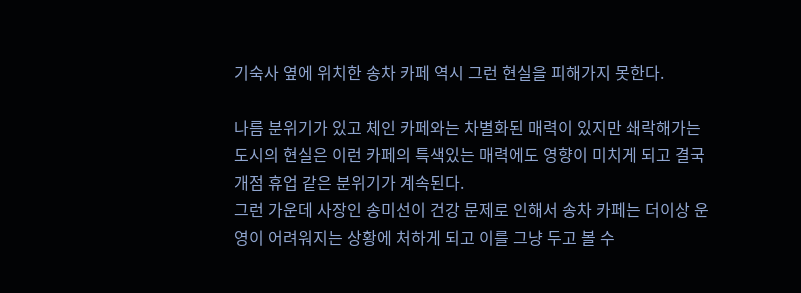기숙사 옆에 위치한 송차 카페 역시 그런 현실을 피해가지 못한다.

나름 분위기가 있고 체인 카페와는 차별화된 매력이 있지만 쇄락해가는 도시의 현실은 이런 카페의 특색있는 매력에도 영향이 미치게 되고 결국 개점 휴업 같은 분위기가 계속된다.
그런 가운데 사장인 송미선이 건강 문제로 인해서 송차 카페는 더이상 운영이 어려워지는 상황에 처하게 되고 이를 그냥 두고 볼 수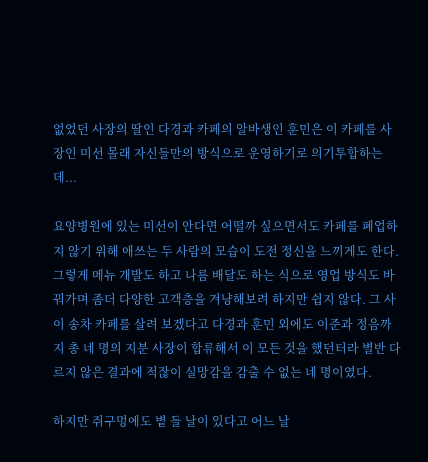없었던 사장의 딸인 다경과 카페의 알바생인 훈민은 이 카페를 사장인 미선 몰래 자신들만의 방식으로 운영하기로 의기투합하는데...

요양병원에 있는 미선이 안다면 어떨까 싶으면서도 카페를 폐업하지 않기 위해 애쓰는 두 사람의 모습이 도전 정신을 느끼게도 한다. 그렇게 메뉴 개발도 하고 나름 배달도 하는 식으로 영업 방식도 바꿔가며 좀더 다양한 고객층을 겨냥해보려 하지만 쉽지 않다. 그 사이 송차 카페를 살려 보겠다고 다경과 훈민 외에도 이준과 정음까지 총 네 명의 지분 사장이 합류해서 이 모든 것을 했던터라 별반 다르지 않은 결과에 적잖이 실망감을 감출 수 없는 네 명이였다.

하지만 쥐구멍에도 볕 들 날이 있다고 어느 날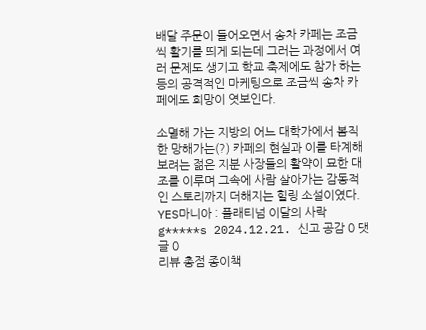배달 주문이 들어오면서 송차 카페는 조금씩 활기를 띄게 되는데 그러는 과정에서 여러 문제도 생기고 학교 축제에도 참가 하는 등의 공격적인 마케팅으로 조금씩 송차 카페에도 희망이 엿보인다.

소멸해 가는 지방의 어느 대학가에서 봄직한 망해가는(?) 카페의 현실과 이를 타계해보려는 젊은 지분 사장들의 활약이 묘한 대조를 이루며 그속에 사람 살아가는 감동적인 스토리까지 더해지는 힐링 소설이였다.
YES마니아 : 플래티넘 이달의 사락 g*****s 2024.12.21. 신고 공감 0 댓글 0
리뷰 총점 종이책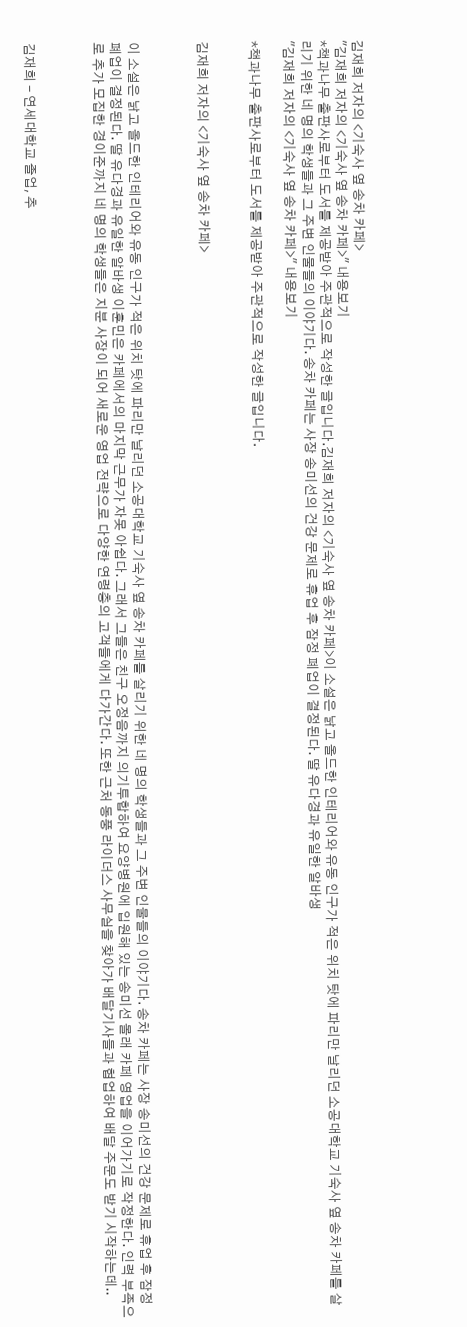김재희 저자의 <기숙사 옆 송차 카페>
"김재희 저자의 <기숙사 옆 송차 카페>" 내용보기
*책과나무 출판사로부터 도서를 제공받아 주관적으로 작성한 글입니다.김재희 저자의 <기숙사 옆 송차 카페>이 소설은 낡고 올드한 인테리어와 유동 인구가 적은 위치 탓에 파리만 날리던 소공대학교 기숙사 옆 송차 카페를 살리기 위한 네 명의 학생들과 그 주변 인물들의 이야기다. 송차 카페는 사장 송미선의 건강 문제로 휴업 후 잠정 폐업이 결정된다. 딸 유다경과 유일한 알바생
"김재희 저자의 <기숙사 옆 송차 카페>" 내용보기

*책과나무 출판사로부터 도서를 제공받아 주관적으로 작성한 글입니다.


김재희 저자의 <기숙사 옆 송차 카페>



이 소설은 낡고 올드한 인테리어와 유동 인구가 적은 위치 탓에 파리만 날리던 소공대학교 기숙사 옆 송차 카페를 살리기 위한 네 명의 학생들과 그 주변 인물들의 이야기다. 송차 카페는 사장 송미선의 건강 문제로 휴업 후 잠정 폐업이 결정된다. 딸 유다경과 유일한 알바생 이훈민은 카페에서의 마지막 근무가 자못 아쉽다. 그래서 그들은 친구 오정음까지 의기투합하여 요양병원에 입원해 있는 송미선 몰래 카페 영업을 이어가기로 작정한다. 인력 부족으로 추가 모집한 경이준까지 네 명의 학생들은 지분 사장이 되어 새로운 영업 전략으로 다양한 연령층의 고객들에게 다가간다. 또한 근처 동풍 라이더스 사무실을 찾아가 배달기사들과 협업하여 배달 주문도 받기 시작하는데..



김재희 - 연세대학교 졸업, 추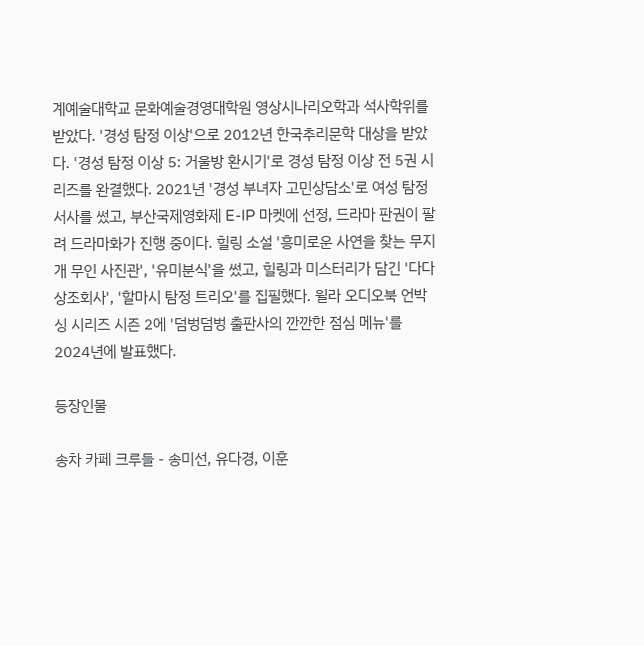계예술대학교 문화예술경영대학원 영상시나리오학과 석사학위를 받았다. '경성 탐정 이상'으로 2012년 한국추리문학 대상을 받았다. '경성 탐정 이상 5: 거울방 환시기'로 경성 탐정 이상 전 5권 시리즈를 완결했다. 2021년 '경성 부녀자 고민상담소'로 여성 탐정 서사를 썼고, 부산국제영화제 E-IP 마켓에 선정, 드라마 판권이 팔려 드라마화가 진행 중이다. 힐링 소설 '흥미로운 사연을 찾는 무지개 무인 사진관', '유미분식'을 썼고, 힐링과 미스터리가 담긴 '다다상조회사', '할마시 탐정 트리오'를 집필했다. 윌라 오디오북 언박싱 시리즈 시즌 2에 '덤벙덤벙 출판사의 깐깐한 점심 메뉴'를 2024년에 발표했다.

등장인물

송차 카페 크루들 - 송미선, 유다경, 이훈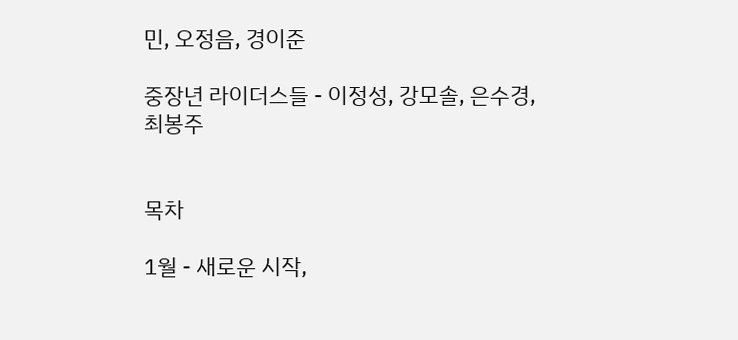민, 오정음, 경이준

중장년 라이더스들 - 이정성, 강모솔, 은수경, 최봉주


목차

1월 - 새로운 시작,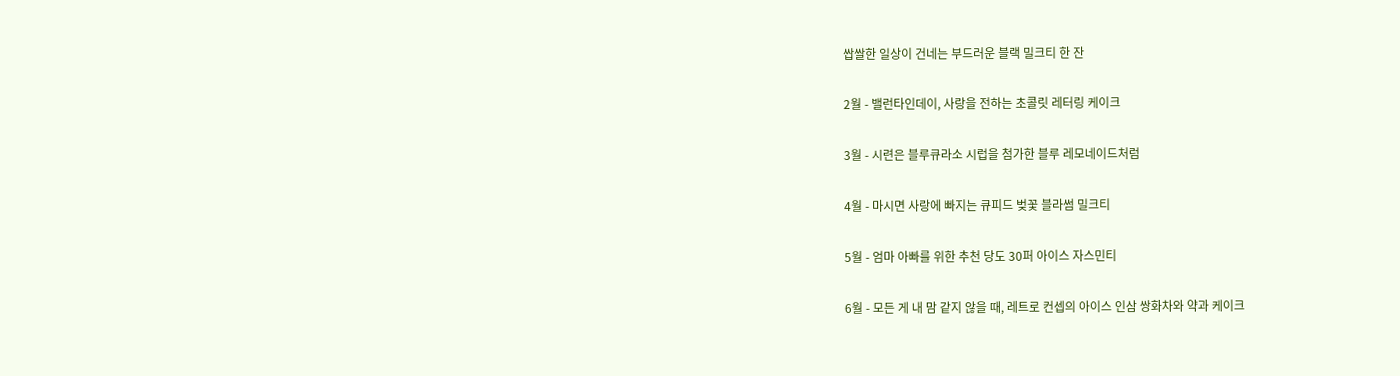쌉쌀한 일상이 건네는 부드러운 블랙 밀크티 한 잔

2월 - 밸런타인데이, 사랑을 전하는 초콜릿 레터링 케이크

3월 - 시련은 블루큐라소 시럽을 첨가한 블루 레모네이드처럼

4월 - 마시면 사랑에 빠지는 큐피드 벚꽃 블라썸 밀크티

5월 - 엄마 아빠를 위한 추천 당도 30퍼 아이스 자스민티

6월 - 모든 게 내 맘 같지 않을 때, 레트로 컨셉의 아이스 인삼 쌍화차와 약과 케이크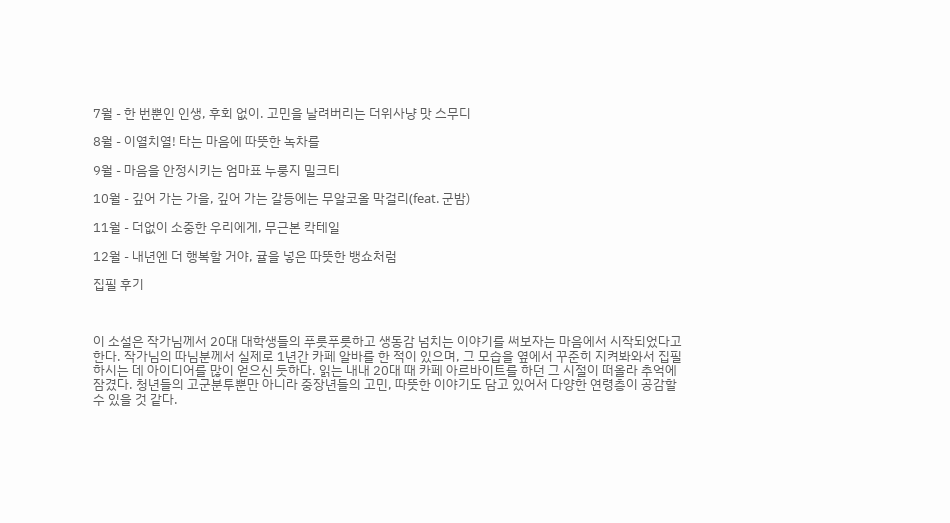7월 - 한 번뿐인 인생, 후회 없이. 고민을 날려버리는 더위사냥 맛 스무디

8월 - 이열치열! 타는 마음에 따뜻한 녹차를

9월 - 마음을 안정시키는 엄마표 누룽지 밀크티

10월 - 깊어 가는 가을, 깊어 가는 갈등에는 무알코올 막걸리(feat. 군밤)

11월 - 더없이 소중한 우리에게, 무근본 칵테일

12월 - 내년엔 더 행복할 거야, 귤을 넣은 따뜻한 뱅쇼처럼

집필 후기



이 소설은 작가님께서 20대 대학생들의 푸릇푸릇하고 생동감 넘치는 이야기를 써보자는 마음에서 시작되었다고 한다. 작가님의 따님분께서 실제로 1년간 카페 알바를 한 적이 있으며, 그 모습을 옆에서 꾸준히 지켜봐와서 집필하시는 데 아이디어를 많이 얻으신 듯하다. 읽는 내내 20대 때 카페 아르바이트를 하던 그 시절이 떠올라 추억에 잠겼다. 청년들의 고군분투뿐만 아니라 중장년들의 고민, 따뜻한 이야기도 담고 있어서 다양한 연령층이 공감할 수 있을 것 같다.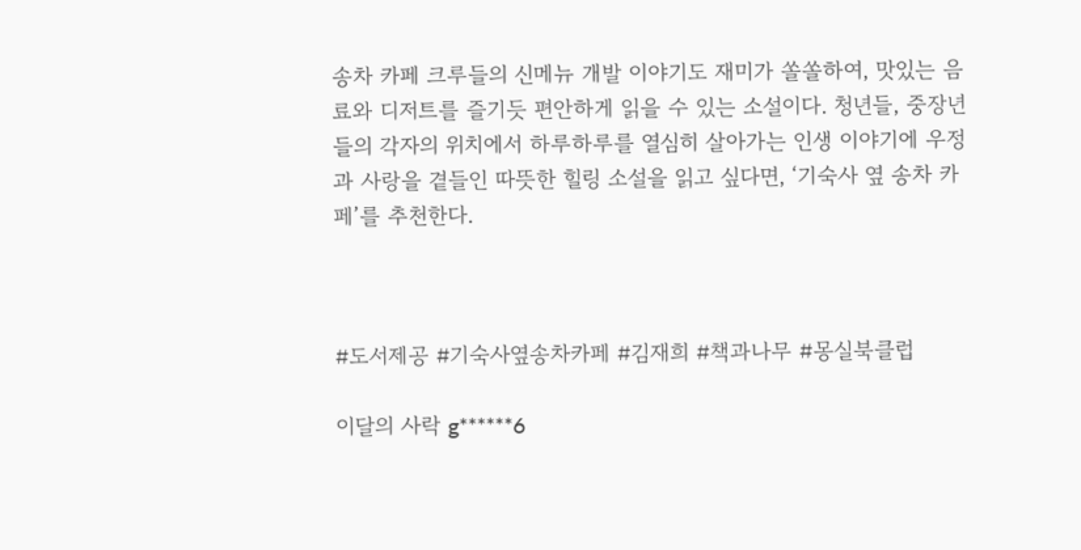송차 카페 크루들의 신메뉴 개발 이야기도 재미가 쏠쏠하여, 맛있는 음료와 디저트를 즐기듯 편안하게 읽을 수 있는 소설이다. 청년들, 중장년들의 각자의 위치에서 하루하루를 열심히 살아가는 인생 이야기에 우정과 사랑을 곁들인 따뜻한 힐링 소설을 읽고 싶다면, ‘기숙사 옆 송차 카페’를 추천한다.



#도서제공 #기숙사옆송차카페 #김재희 #책과나무 #몽실북클럽

이달의 사락 g******6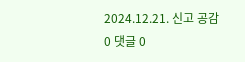2024.12.21. 신고 공감 0 댓글 0